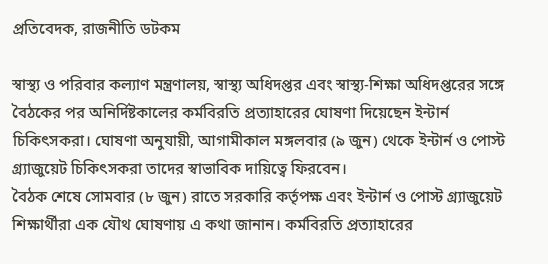প্রতিবেদক, রাজনীতি ডটকম

স্বাস্থ্য ও পরিবার কল্যাণ মন্ত্রণালয়, স্বাস্থ্য অধিদপ্তর এবং স্বাস্থ্য-শিক্ষা অধিদপ্তরের সঙ্গে বৈঠকের পর অনির্দিষ্টকালের কর্মবিরতি প্রত্যাহারের ঘোষণা দিয়েছেন ইন্টার্ন চিকিৎসকরা। ঘোষণা অনুযায়ী, আগামীকাল মঙ্গলবার (৯ জুন) থেকে ইন্টার্ন ও পোস্ট গ্র্যাজুয়েট চিকিৎসকরা তাদের স্বাভাবিক দায়িত্বে ফিরবেন।
বৈঠক শেষে সোমবার (৮ জুন) রাতে সরকারি কর্তৃপক্ষ এবং ইন্টার্ন ও পোস্ট গ্র্যাজুয়েট শিক্ষার্থীরা এক যৌথ ঘোষণায় এ কথা জানান। কর্মবিরতি প্রত্যাহারের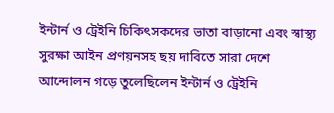ইন্টার্ন ও ট্রেইনি চিকিৎসকদের ভাতা বাড়ানো এবং স্বাস্থ্য সুরক্ষা আইন প্রণয়নসহ ছয় দাবিতে সারা দেশে আন্দোলন গড়ে তুলেছিলেন ইন্টার্ন ও ট্রেইনি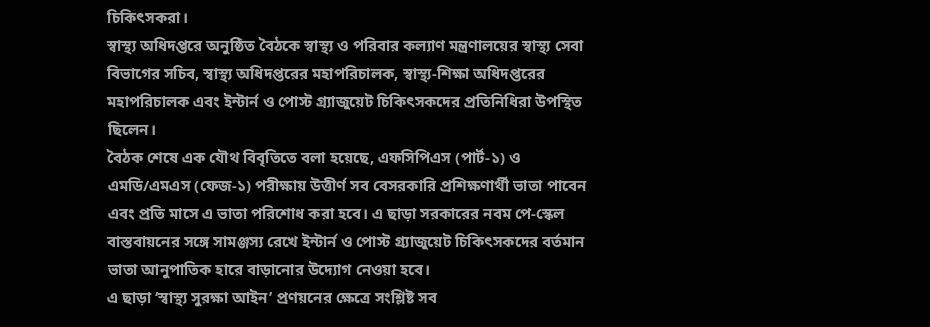চিকিৎসকরা।
স্বাস্থ্য অধিদপ্তরে অনুষ্ঠিত বৈঠকে স্বাস্থ্য ও পরিবার কল্যাণ মন্ত্রণালয়ের স্বাস্থ্য সেবা বিভাগের সচিব, স্বাস্থ্য অধিদপ্তরের মহাপরিচালক, স্বাস্থ্য-শিক্ষা অধিদপ্তরের মহাপরিচালক এবং ইন্টার্ন ও পোস্ট গ্র্যাজুয়েট চিকিৎসকদের প্রতিনিধিরা উপস্থিত ছিলেন।
বৈঠক শেষে এক যৌথ বিবৃতিতে বলা হয়েছে, এফসিপিএস (পার্ট-১) ও এমডি/এমএস (ফেজ-১) পরীক্ষায় উত্তীর্ণ সব বেসরকারি প্রশিক্ষণার্থী ভাতা পাবেন এবং প্রতি মাসে এ ভাতা পরিশোধ করা হবে। এ ছাড়া সরকারের নবম পে-স্কেল বাস্তবায়নের সঙ্গে সামঞ্জস্য রেখে ইন্টার্ন ও পোস্ট গ্র্যাজুয়েট চিকিৎসকদের বর্তমান ভাতা আনুপাতিক হারে বাড়ানোর উদ্যোগ নেওয়া হবে।
এ ছাড়া ‘স্বাস্থ্য সুরক্ষা আইন’ প্রণয়নের ক্ষেত্রে সংশ্লিষ্ট সব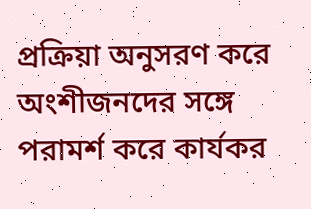প্রক্রিয়া অনুসরণ করে অংশীজনদের সঙ্গে পরামর্শ করে কার্যকর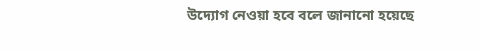উদ্যোগ নেওয়া হবে বলে জানানো হয়েছে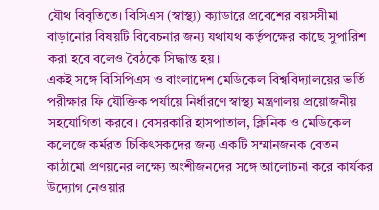যৌথ বিবৃতিতে। বিসিএস (স্বাস্থ্য) ক্যাডারে প্রবেশের বয়সসীমা বাড়ানোর বিষয়টি বিবেচনার জন্য যথাযথ কর্তৃপক্ষের কাছে সুপারিশ করা হবে বলেও বৈঠকে সিদ্ধান্ত হয়।
একই সঙ্গে বিসিপিএস ও বাংলাদেশ মেডিকেল বিশ্ববিদ্যালয়ের ভর্তি পরীক্ষার ফি যৌক্তিক পর্যায়ে নির্ধারণে স্বাস্থ্য মন্ত্রণালয় প্রয়োজনীয় সহযোগিতা করবে। বেসরকারি হাসপাতাল, ক্লিনিক ও মেডিকেল কলেজে কর্মরত চিকিৎসকদের জন্য একটি সম্মানজনক বেতন কাঠামো প্রণয়নের লক্ষ্যে অংশীজনদের সঙ্গে আলোচনা করে কার্যকর উদ্যোগ নেওয়ার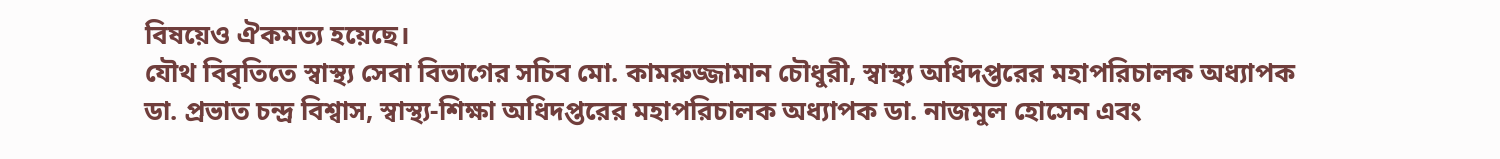বিষয়েও ঐকমত্য হয়েছে।
যৌথ বিবৃতিতে স্বাস্থ্য সেবা বিভাগের সচিব মো. কামরুজ্জামান চৌধুরী, স্বাস্থ্য অধিদপ্তরের মহাপরিচালক অধ্যাপক ডা. প্রভাত চন্দ্র বিশ্বাস, স্বাস্থ্য-শিক্ষা অধিদপ্তরের মহাপরিচালক অধ্যাপক ডা. নাজমুল হোসেন এবং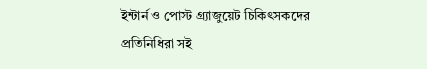ইন্টার্ন ও পোস্ট গ্র্যাজুয়েট চিকিৎসকদের প্রতিনিধিরা সই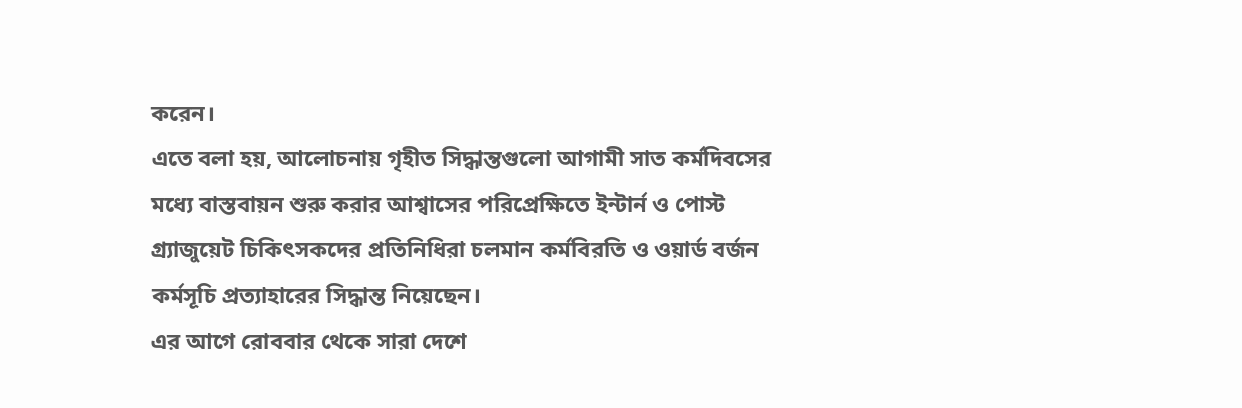করেন।
এতে বলা হয়, আলোচনায় গৃহীত সিদ্ধান্তগুলো আগামী সাত কর্মদিবসের মধ্যে বাস্তবায়ন শুরু করার আশ্বাসের পরিপ্রেক্ষিতে ইন্টার্ন ও পোস্ট গ্র্যাজুয়েট চিকিৎসকদের প্রতিনিধিরা চলমান কর্মবিরতি ও ওয়ার্ড বর্জন কর্মসূচি প্রত্যাহারের সিদ্ধান্ত নিয়েছেন।
এর আগে রোববার থেকে সারা দেশে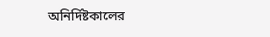অনির্দিষ্টকালের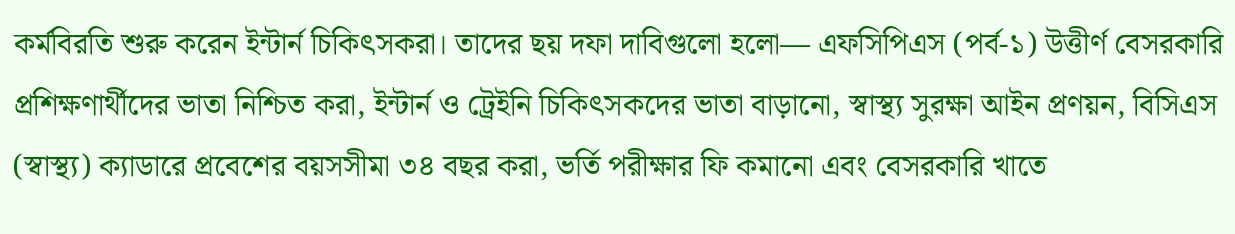কর্মবিরতি শুরু করেন ইন্টার্ন চিকিৎসকরা। তাদের ছয় দফা দাবিগুলো হলো— এফসিপিএস (পর্ব-১) উত্তীর্ণ বেসরকারি প্রশিক্ষণার্থীদের ভাতা নিশ্চিত করা, ইন্টার্ন ও ট্রেইনি চিকিৎসকদের ভাতা বাড়ানো, স্বাস্থ্য সুরক্ষা আইন প্রণয়ন, বিসিএস (স্বাস্থ্য) ক্যাডারে প্রবেশের বয়সসীমা ৩৪ বছর করা, ভর্তি পরীক্ষার ফি কমানো এবং বেসরকারি খাতে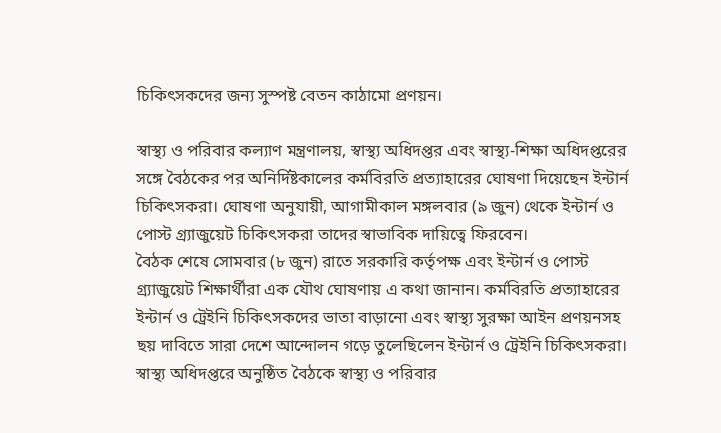চিকিৎসকদের জন্য সুস্পষ্ট বেতন কাঠামো প্রণয়ন।

স্বাস্থ্য ও পরিবার কল্যাণ মন্ত্রণালয়, স্বাস্থ্য অধিদপ্তর এবং স্বাস্থ্য-শিক্ষা অধিদপ্তরের সঙ্গে বৈঠকের পর অনির্দিষ্টকালের কর্মবিরতি প্রত্যাহারের ঘোষণা দিয়েছেন ইন্টার্ন চিকিৎসকরা। ঘোষণা অনুযায়ী, আগামীকাল মঙ্গলবার (৯ জুন) থেকে ইন্টার্ন ও পোস্ট গ্র্যাজুয়েট চিকিৎসকরা তাদের স্বাভাবিক দায়িত্বে ফিরবেন।
বৈঠক শেষে সোমবার (৮ জুন) রাতে সরকারি কর্তৃপক্ষ এবং ইন্টার্ন ও পোস্ট গ্র্যাজুয়েট শিক্ষার্থীরা এক যৌথ ঘোষণায় এ কথা জানান। কর্মবিরতি প্রত্যাহারের ইন্টার্ন ও ট্রেইনি চিকিৎসকদের ভাতা বাড়ানো এবং স্বাস্থ্য সুরক্ষা আইন প্রণয়নসহ ছয় দাবিতে সারা দেশে আন্দোলন গড়ে তুলেছিলেন ইন্টার্ন ও ট্রেইনি চিকিৎসকরা।
স্বাস্থ্য অধিদপ্তরে অনুষ্ঠিত বৈঠকে স্বাস্থ্য ও পরিবার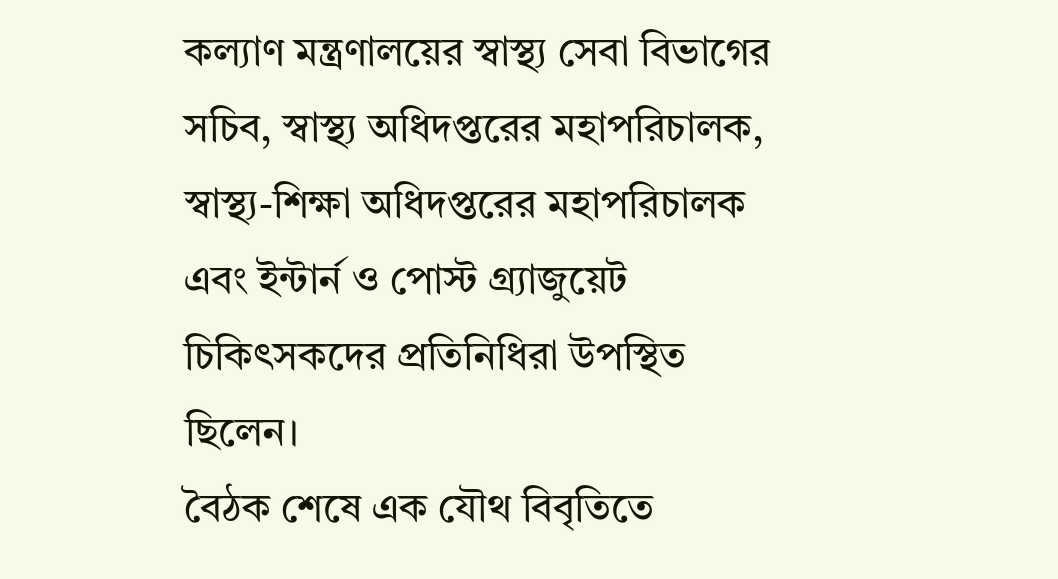কল্যাণ মন্ত্রণালয়ের স্বাস্থ্য সেবা বিভাগের সচিব, স্বাস্থ্য অধিদপ্তরের মহাপরিচালক, স্বাস্থ্য-শিক্ষা অধিদপ্তরের মহাপরিচালক এবং ইন্টার্ন ও পোস্ট গ্র্যাজুয়েট চিকিৎসকদের প্রতিনিধিরা উপস্থিত ছিলেন।
বৈঠক শেষে এক যৌথ বিবৃতিতে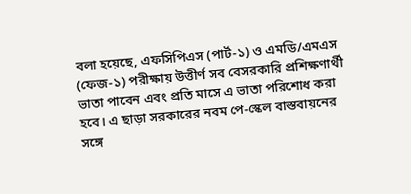বলা হয়েছে, এফসিপিএস (পার্ট-১) ও এমডি/এমএস (ফেজ-১) পরীক্ষায় উত্তীর্ণ সব বেসরকারি প্রশিক্ষণার্থী ভাতা পাবেন এবং প্রতি মাসে এ ভাতা পরিশোধ করা হবে। এ ছাড়া সরকারের নবম পে-স্কেল বাস্তবায়নের সঙ্গে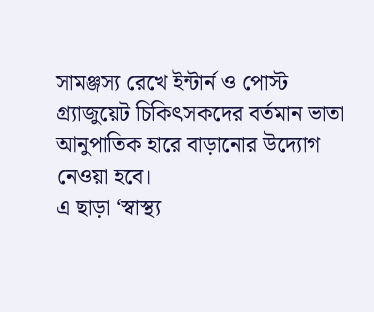সামঞ্জস্য রেখে ইন্টার্ন ও পোস্ট গ্র্যাজুয়েট চিকিৎসকদের বর্তমান ভাতা আনুপাতিক হারে বাড়ানোর উদ্যোগ নেওয়া হবে।
এ ছাড়া ‘স্বাস্থ্য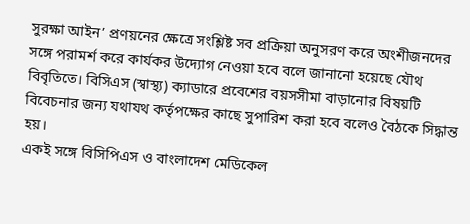সুরক্ষা আইন’ প্রণয়নের ক্ষেত্রে সংশ্লিষ্ট সব প্রক্রিয়া অনুসরণ করে অংশীজনদের সঙ্গে পরামর্শ করে কার্যকর উদ্যোগ নেওয়া হবে বলে জানানো হয়েছে যৌথ বিবৃতিতে। বিসিএস (স্বাস্থ্য) ক্যাডারে প্রবেশের বয়সসীমা বাড়ানোর বিষয়টি বিবেচনার জন্য যথাযথ কর্তৃপক্ষের কাছে সুপারিশ করা হবে বলেও বৈঠকে সিদ্ধান্ত হয়।
একই সঙ্গে বিসিপিএস ও বাংলাদেশ মেডিকেল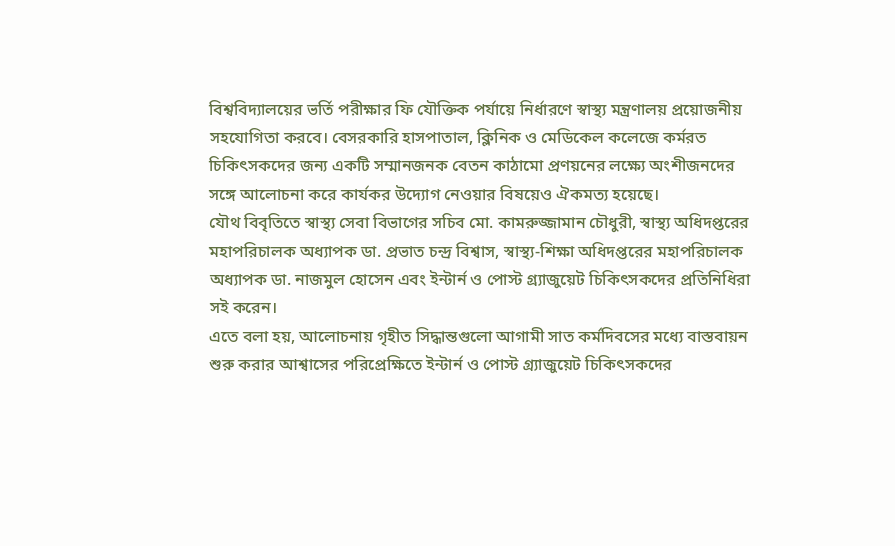বিশ্ববিদ্যালয়ের ভর্তি পরীক্ষার ফি যৌক্তিক পর্যায়ে নির্ধারণে স্বাস্থ্য মন্ত্রণালয় প্রয়োজনীয় সহযোগিতা করবে। বেসরকারি হাসপাতাল, ক্লিনিক ও মেডিকেল কলেজে কর্মরত চিকিৎসকদের জন্য একটি সম্মানজনক বেতন কাঠামো প্রণয়নের লক্ষ্যে অংশীজনদের সঙ্গে আলোচনা করে কার্যকর উদ্যোগ নেওয়ার বিষয়েও ঐকমত্য হয়েছে।
যৌথ বিবৃতিতে স্বাস্থ্য সেবা বিভাগের সচিব মো. কামরুজ্জামান চৌধুরী, স্বাস্থ্য অধিদপ্তরের মহাপরিচালক অধ্যাপক ডা. প্রভাত চন্দ্র বিশ্বাস, স্বাস্থ্য-শিক্ষা অধিদপ্তরের মহাপরিচালক অধ্যাপক ডা. নাজমুল হোসেন এবং ইন্টার্ন ও পোস্ট গ্র্যাজুয়েট চিকিৎসকদের প্রতিনিধিরা সই করেন।
এতে বলা হয়, আলোচনায় গৃহীত সিদ্ধান্তগুলো আগামী সাত কর্মদিবসের মধ্যে বাস্তবায়ন শুরু করার আশ্বাসের পরিপ্রেক্ষিতে ইন্টার্ন ও পোস্ট গ্র্যাজুয়েট চিকিৎসকদের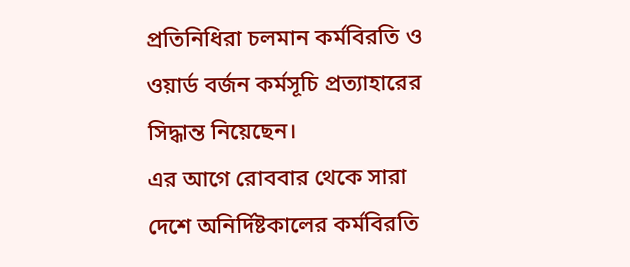প্রতিনিধিরা চলমান কর্মবিরতি ও ওয়ার্ড বর্জন কর্মসূচি প্রত্যাহারের সিদ্ধান্ত নিয়েছেন।
এর আগে রোববার থেকে সারা দেশে অনির্দিষ্টকালের কর্মবিরতি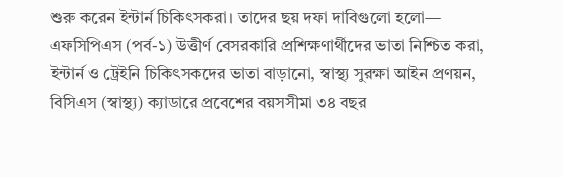শুরু করেন ইন্টার্ন চিকিৎসকরা। তাদের ছয় দফা দাবিগুলো হলো— এফসিপিএস (পর্ব-১) উত্তীর্ণ বেসরকারি প্রশিক্ষণার্থীদের ভাতা নিশ্চিত করা, ইন্টার্ন ও ট্রেইনি চিকিৎসকদের ভাতা বাড়ানো, স্বাস্থ্য সুরক্ষা আইন প্রণয়ন, বিসিএস (স্বাস্থ্য) ক্যাডারে প্রবেশের বয়সসীমা ৩৪ বছর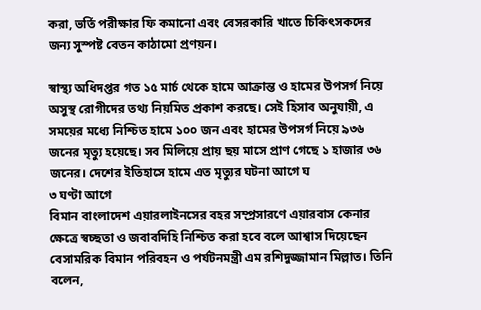করা, ভর্তি পরীক্ষার ফি কমানো এবং বেসরকারি খাতে চিকিৎসকদের জন্য সুস্পষ্ট বেতন কাঠামো প্রণয়ন।

স্বাস্থ্য অধিদপ্তর গত ১৫ মার্চ থেকে হামে আক্রান্ত ও হামের উপসর্গ নিয়ে অসুস্থ রোগীদের তথ্য নিয়মিত প্রকাশ করছে। সেই হিসাব অনুযায়ী, এ সময়ের মধ্যে নিশ্চিত হামে ১০০ জন এবং হামের উপসর্গ নিয়ে ৯৩৬ জনের মৃত্যু হয়েছে। সব মিলিয়ে প্রায় ছয় মাসে প্রাণ গেছে ১ হাজার ৩৬ জনের। দেশের ইতিহাসে হামে এত মৃত্যুর ঘটনা আগে ঘ
৩ ঘণ্টা আগে
বিমান বাংলাদেশ এয়ারলাইনসের বহর সম্প্রসারণে এয়ারবাস কেনার ক্ষেত্রে স্বচ্ছতা ও জবাবদিহি নিশ্চিত করা হবে বলে আশ্বাস দিয়েছেন বেসামরিক বিমান পরিবহন ও পর্যটনমন্ত্রী এম রশিদুজ্জামান মিল্লাত। তিনি বলেন,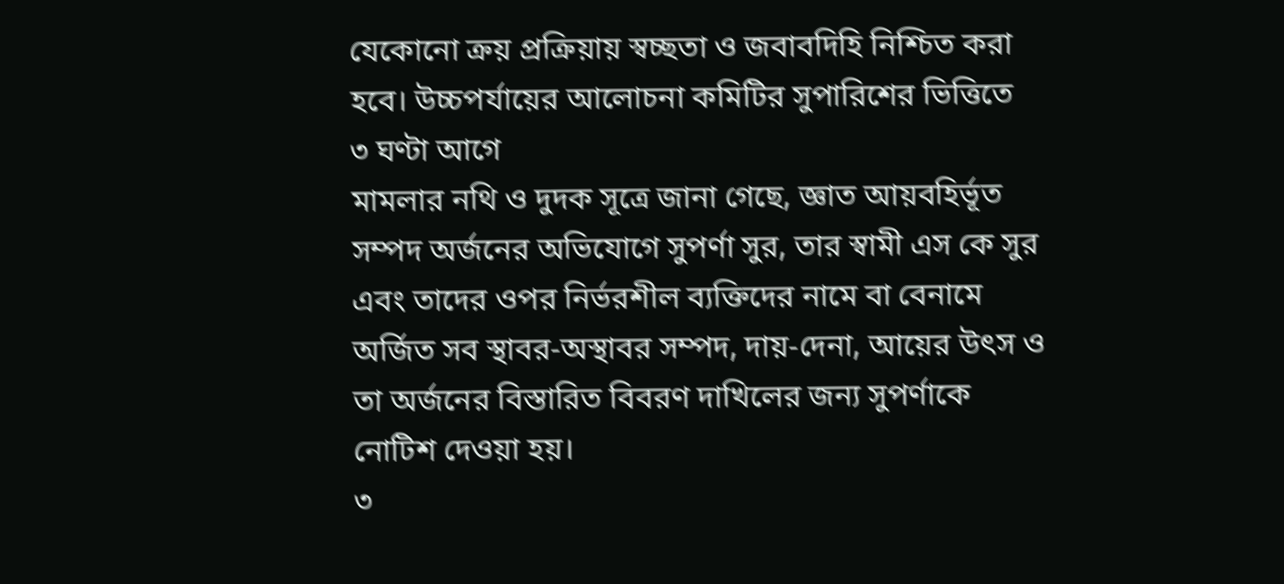যেকোনো ক্রয় প্রক্রিয়ায় স্বচ্ছতা ও জবাবদিহি নিশ্চিত করা হবে। উচ্চপর্যায়ের আলোচনা কমিটির সুপারিশের ভিত্তিতে
৩ ঘণ্টা আগে
মামলার নথি ও দুদক সূত্রে জানা গেছে, জ্ঞাত আয়বহির্ভূত সম্পদ অর্জনের অভিযোগে সুপর্ণা সুর, তার স্বামী এস কে সুর এবং তাদের ওপর নির্ভরশীল ব্যক্তিদের নামে বা বেনামে অর্জিত সব স্থাবর-অস্থাবর সম্পদ, দায়-দেনা, আয়ের উৎস ও তা অর্জনের বিস্তারিত বিবরণ দাখিলের জন্য সুপর্ণাকে নোটিশ দেওয়া হয়।
৩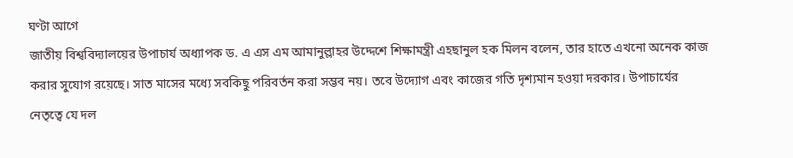ঘণ্টা আগে
জাতীয় বিশ্ববিদ্যালয়ের উপাচার্য অধ্যাপক ড. এ এস এম আমানুল্লাহর উদ্দেশে শিক্ষামন্ত্রী এহছানুল হক মিলন বলেন, তার হাতে এখনো অনেক কাজ করার সুযোগ রয়েছে। সাত মাসের মধ্যে সবকিছু পরিবর্তন করা সম্ভব নয়। তবে উদ্যোগ এবং কাজের গতি দৃশ্যমান হওয়া দরকার। উপাচার্যের নেতৃত্বে যে দল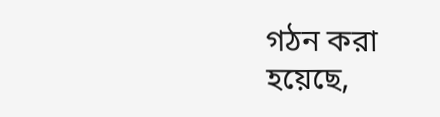গঠন করা হয়েছে,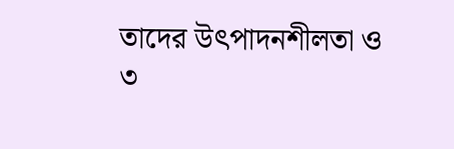তাদের উৎপাদনশীলতা ও
৩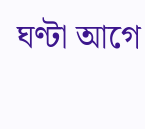ঘণ্টা আগে